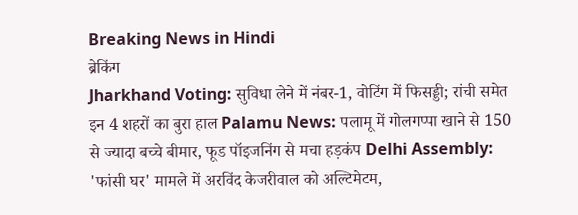Breaking News in Hindi
ब्रेकिंग
Jharkhand Voting: सुविधा लेने में नंबर-1, वोटिंग में फिसड्डी; रांची समेत इन 4 शहरों का बुरा हाल Palamu News: पलामू में गोलगप्पा खाने से 150 से ज्यादा बच्चे बीमार, फूड पॉइजनिंग से मचा हड़कंप Delhi Assembly: 'फांसी घर' मामले में अरविंद केजरीवाल को अल्टिमेटम,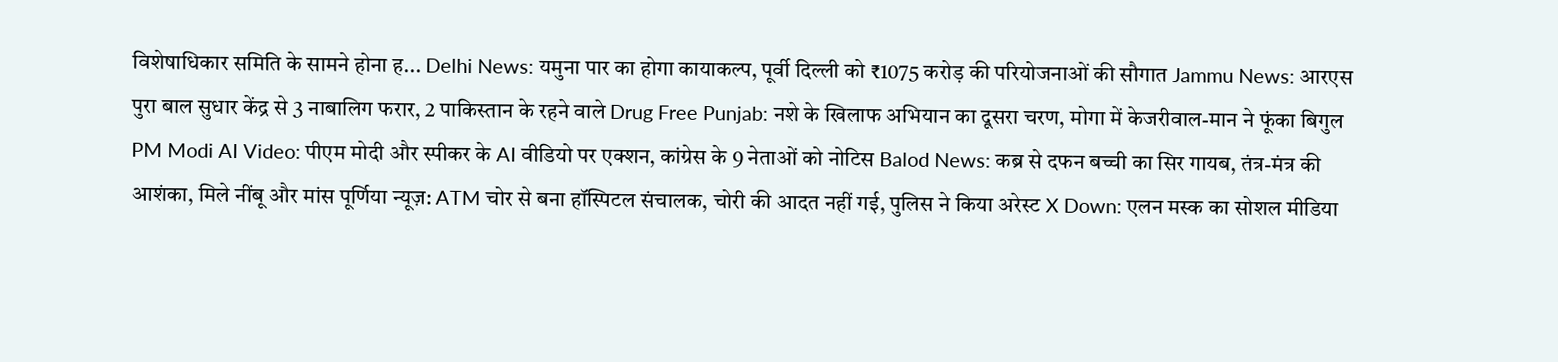विशेषाधिकार समिति के सामने होना ह... Delhi News: यमुना पार का होगा कायाकल्प, पूर्वी दिल्ली को ₹1075 करोड़ की परियोजनाओं की सौगात Jammu News: आरएस पुरा बाल सुधार केंद्र से 3 नाबालिग फरार, 2 पाकिस्तान के रहने वाले Drug Free Punjab: नशे के खिलाफ अभियान का दूसरा चरण, मोगा में केजरीवाल-मान ने फूंका बिगुल PM Modi AI Video: पीएम मोदी और स्पीकर के AI वीडियो पर एक्शन, कांग्रेस के 9 नेताओं को नोटिस Balod News: कब्र से दफन बच्ची का सिर गायब, तंत्र-मंत्र की आशंका, मिले नींबू और मांस पूर्णिया न्यूज़: ATM चोर से बना हॉस्पिटल संचालक, चोरी की आदत नहीं गई, पुलिस ने किया अरेस्ट X Down: एलन मस्क का सोशल मीडिया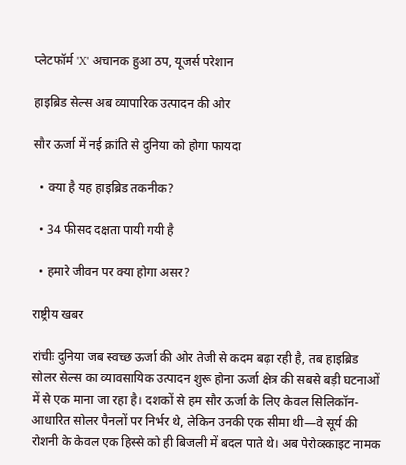प्लेटफॉर्म 'X' अचानक हुआ ठप, यूजर्स परेशान

हाइब्रिड सेल्स अब व्यापारिक उत्पादन की ओर

सौर ऊर्जा में नई क्रांति से दुनिया को होगा फायदा

  • क्या है यह हाइब्रिड तकनीक?

  • 34 फीसद दक्षता पायी गयी है

  • हमारे जीवन पर क्या होगा असर?

राष्ट्रीय खबर

रांचीः दुनिया जब स्वच्छ ऊर्जा की ओर तेजी से कदम बढ़ा रही है, तब हाइब्रिड सोलर सेल्स का व्यावसायिक उत्पादन शुरू होना ऊर्जा क्षेत्र की सबसे बड़ी घटनाओं में से एक माना जा रहा है। दशकों से हम सौर ऊर्जा के लिए केवल सिलिकॉन-आधारित सोलर पैनलों पर निर्भर थे, लेकिन उनकी एक सीमा थी—वे सूर्य की रोशनी के केवल एक हिस्से को ही बिजली में बदल पाते थे। अब पेरोव्स्काइट नामक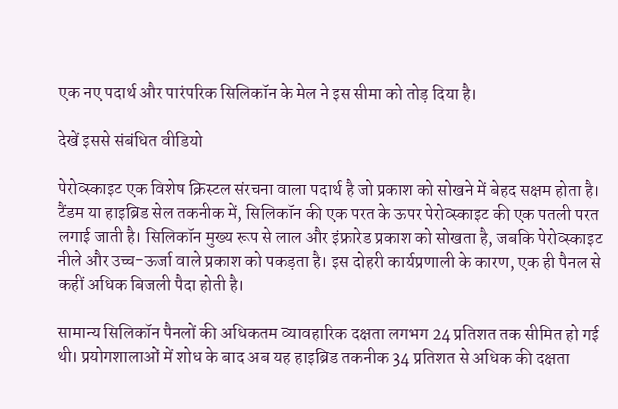एक नए पदार्थ और पारंपरिक सिलिकॉन के मेल ने इस सीमा को तोड़ दिया है।

देखें इससे संबंधित वीडियो

पेरोव्स्काइट एक विशेष क्रिस्टल संरचना वाला पदार्थ है जो प्रकाश को सोखने में बेहद सक्षम होता है। टैंडम या हाइब्रिड सेल तकनीक में, सिलिकॉन की एक परत के ऊपर पेरोव्स्काइट की एक पतली परत लगाई जाती है। सिलिकॉन मुख्य रूप से लाल और इंफ्रारेड प्रकाश को सोखता है, जबकि पेरोव्स्काइट नीले और उच्च-ऊर्जा वाले प्रकाश को पकड़ता है। इस दोहरी कार्यप्रणाली के कारण, एक ही पैनल से कहीं अधिक बिजली पैदा होती है।

सामान्य सिलिकॉन पैनलों की अधिकतम व्यावहारिक दक्षता लगभग 24 प्रतिशत तक सीमित हो गई थी। प्रयोगशालाओं में शोध के बाद अब यह हाइब्रिड तकनीक 34 प्रतिशत से अधिक की दक्षता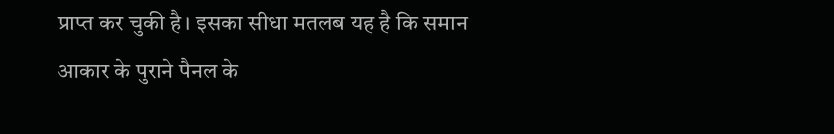प्राप्त कर चुकी है। इसका सीधा मतलब यह है कि समान आकार के पुराने पैनल के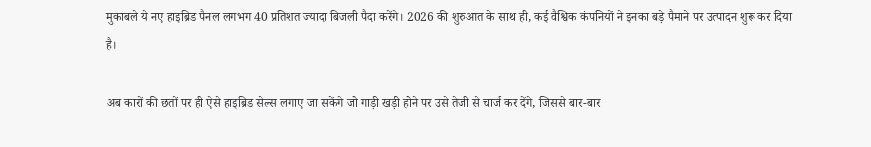मुकाबले ये नए हाइब्रिड पैनल लगभग 40 प्रतिशत ज्यादा बिजली पैदा करेंगे। 2026 की शुरुआत के साथ ही, कई वैश्विक कंपनियों ने इनका बड़े पैमाने पर उत्पादन शुरू कर दिया है।

अब कारों की छतों पर ही ऐसे हाइब्रिड सेल्स लगाए जा सकेंगे जो गाड़ी खड़ी होने पर उसे तेजी से चार्ज कर देंगे, जिससे बार-बार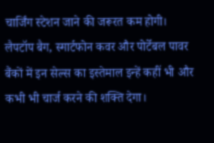चार्जिंग स्टेशन जाने की जरूरत कम होगी। लैपटॉप बैग, स्मार्टफोन कवर और पोर्टेबल पावर बैंकों में इन सेल्स का इस्तेमाल इन्हें कहीं भी और कभी भी चार्ज करने की शक्ति देगा।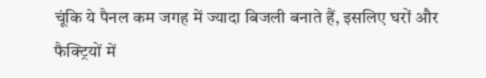चूंकि ये पैनल कम जगह में ज्यादा बिजली बनाते हैं, इसलिए घरों और फैक्ट्रियों में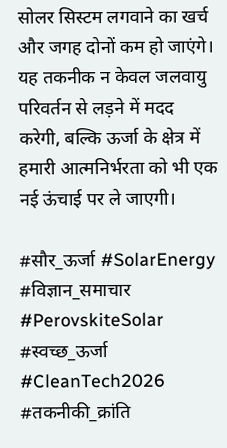सोलर सिस्टम लगवाने का खर्च और जगह दोनों कम हो जाएंगे। यह तकनीक न केवल जलवायु परिवर्तन से लड़ने में मदद करेगी, बल्कि ऊर्जा के क्षेत्र में हमारी आत्मनिर्भरता को भी एक नई ऊंचाई पर ले जाएगी।

#सौर_ऊर्जा #SolarEnergy #विज्ञान_समाचार #PerovskiteSolar #स्वच्छ_ऊर्जा #CleanTech2026 #तकनीकी_क्रांति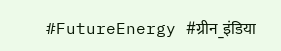#FutureEnergy #ग्रीन_इंडिया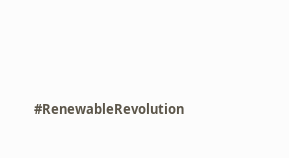#RenewableRevolution